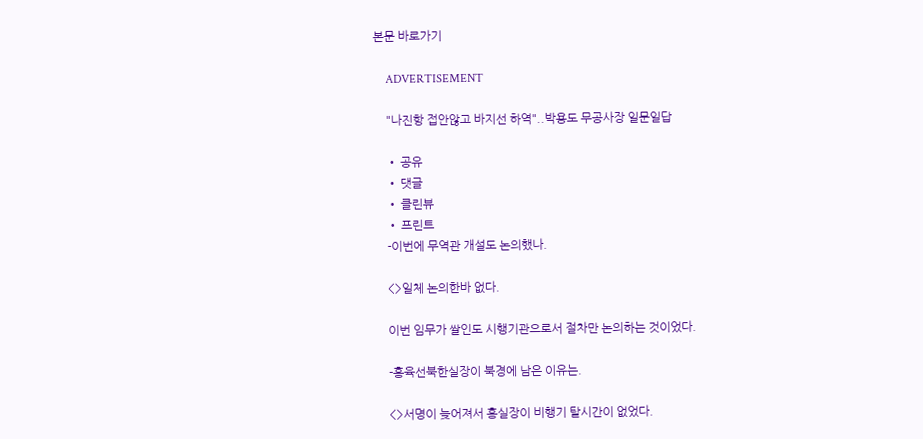본문 바로가기

    ADVERTISEMENT

    "나진항 접안않고 바지선 하역"..박용도 무공사장 일문일답

    • 공유
    • 댓글
    • 클린뷰
    • 프린트
    -이번에 무역관 개설도 논의했나.

    <>일체 논의한바 없다.

    이번 임무가 쌀인도 시행기관으로서 절차만 논의하는 것이었다.

    -홍육선북한실장이 북경에 남은 이유는.

    <>서명이 늦어져서 홍실장이 비행기 탈시간이 없었다.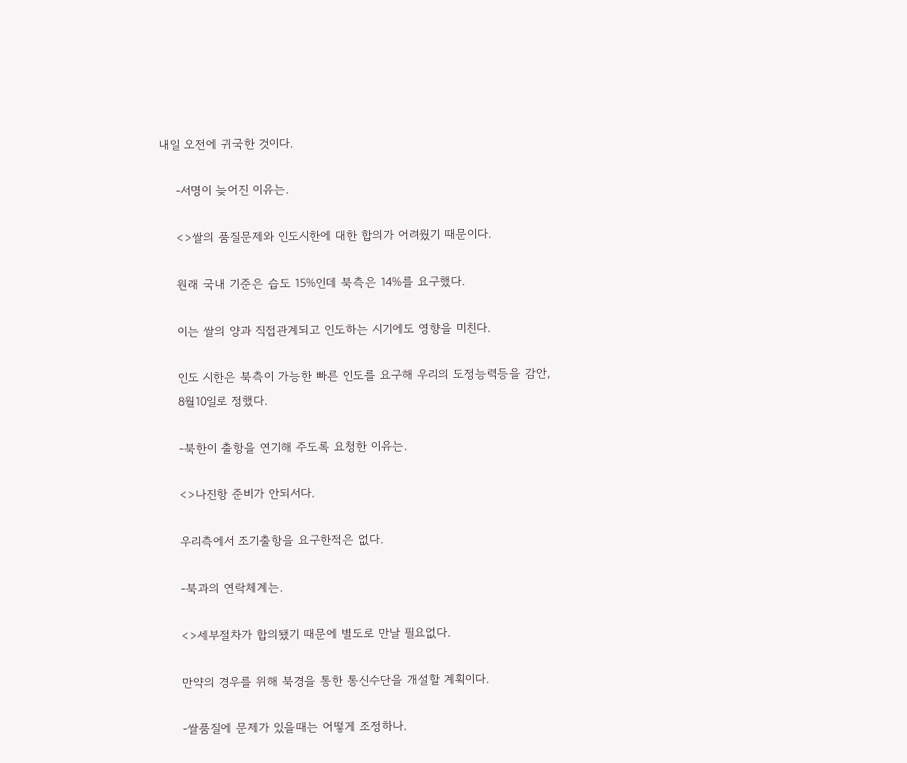내일 오전에 귀국한 것이다.

    -서명이 늦어진 이유는.

    <>쌀의 품질문제와 인도시한에 대한 합의가 어려웠기 때문이다.

    원래 국내 기준은 습도 15%인데 북측은 14%를 요구했다.

    이는 쌀의 양과 직접관계되고 인도하는 시기에도 영향을 미친다.

    인도 시한은 북측이 가능한 빠른 인도를 요구해 우리의 도정능력등을 감안,
    8월10일로 정했다.

    -북한이 출항을 연기해 주도록 요청한 이유는.

    <>나진항 준비가 안되서다.

    우리측에서 조기출항을 요구한적은 없다.

    -북과의 연락체계는.

    <>세부절차가 합의됐기 때문에 별도로 만날 필요없다.

    만약의 경우를 위해 북경을 통한 통신수단을 개설할 계획이다.

    -쌀품질에 문제가 있을때는 어떻게 조정하나.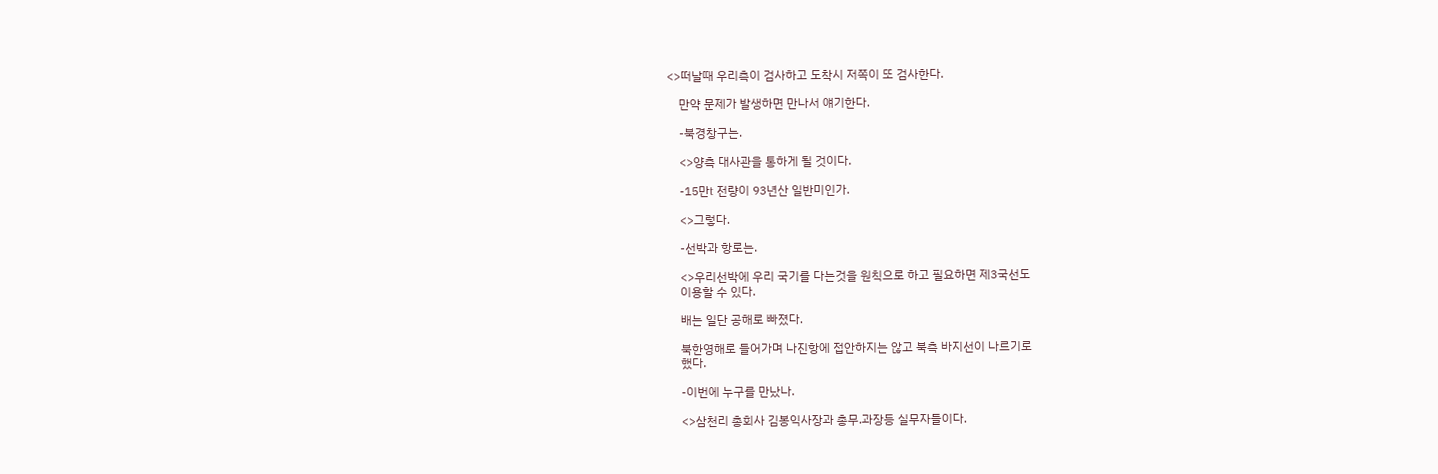<>떠날때 우리측이 검사하고 도착시 저쪽이 또 검사한다.

    만약 문제가 발생하면 만나서 얘기한다.

    -북경창구는.

    <>양측 대사관을 통하게 될 것이다.

    -15만t 전량이 93년산 일반미인가.

    <>그렇다.

    -선박과 항로는.

    <>우리선박에 우리 국기를 다는것을 원칙으로 하고 필요하면 제3국선도
    이용할 수 있다.

    배는 일단 공해로 빠졌다.

    북한영해로 들어가며 나진항에 접안하지는 않고 북측 바지선이 나르기로
    했다.

    -이번에 누구를 만났나.

    <>삼천리 총회사 김봉익사장과 총무.과장등 실무자들이다.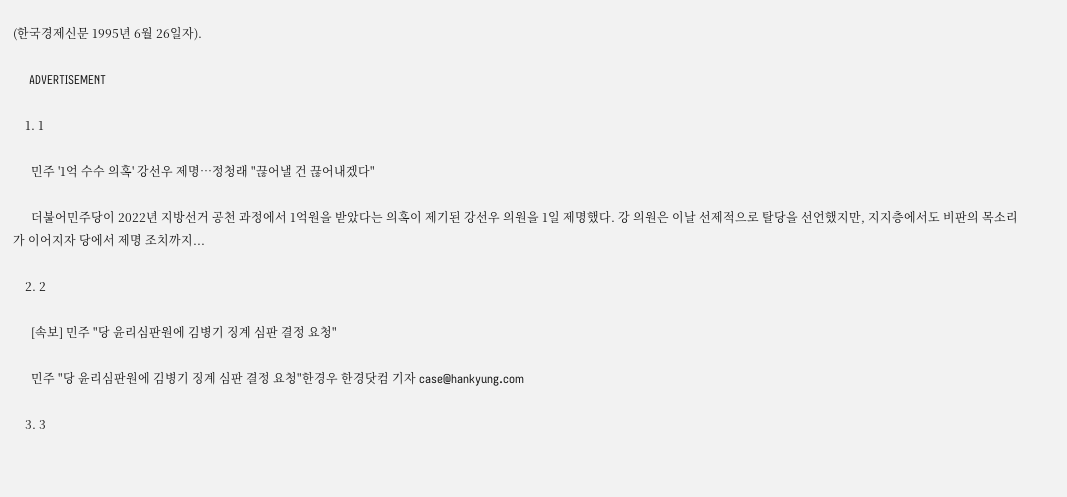(한국경제신문 1995년 6월 26일자).

    ADVERTISEMENT

    1. 1

      민주 '1억 수수 의혹' 강선우 제명…정청래 "끊어낼 건 끊어내겠다"

      더불어민주당이 2022년 지방선거 공천 과정에서 1억원을 받았다는 의혹이 제기된 강선우 의원을 1일 제명했다. 강 의원은 이날 선제적으로 탈당을 선언했지만, 지지층에서도 비판의 목소리가 이어지자 당에서 제명 조치까지...

    2. 2

      [속보] 민주 "당 윤리심판원에 김병기 징계 심판 결정 요청"

      민주 "당 윤리심판원에 김병기 징계 심판 결정 요청"한경우 한경닷컴 기자 case@hankyung.com

    3. 3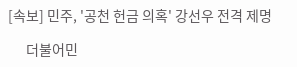[속보] 민주, '공천 헌금 의혹' 강선우 전격 제명

      더불어민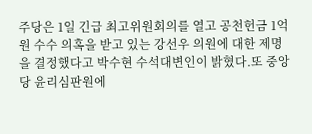주당은 1일 긴급 최고위원회의를 열고 공천헌금 1억원 수수 의혹을 받고 있는 강선우 의원에 대한 제명을 결정했다고 박수현 수석대변인이 밝혔다.또 중앙당 윤리심판원에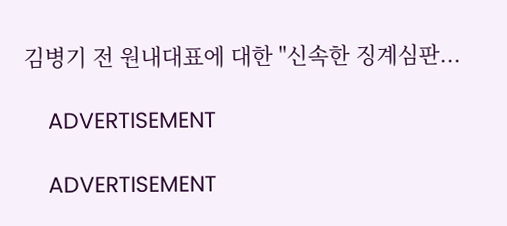김병기 전 원내대표에 대한 "신속한 징계심판...

    ADVERTISEMENT

    ADVERTISEMENT